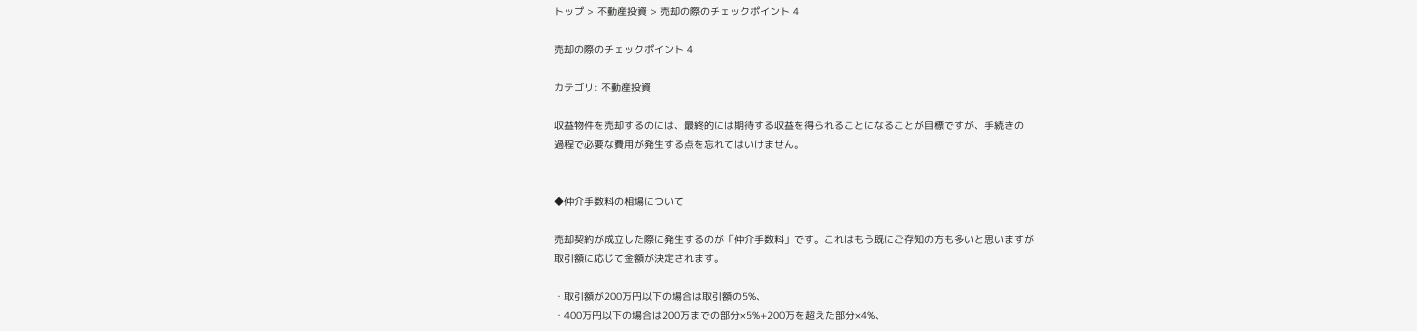トップ > 不動産投資 > 売却の際のチェックポイント 4

売却の際のチェックポイント 4

カテゴリ: 不動産投資

収益物件を売却するのには、最終的には期待する収益を得られることになることが目標ですが、手続きの
過程で必要な費用が発生する点を忘れてはいけません。


◆仲介手数料の相場について

売却契約が成立した際に発生するのが「仲介手数料」です。これはもう既にご存知の方も多いと思いますが
取引額に応じて金額が決定されます。

・取引額が200万円以下の場合は取引額の5%、
・400万円以下の場合は200万までの部分×5%+200万を超えた部分×4%、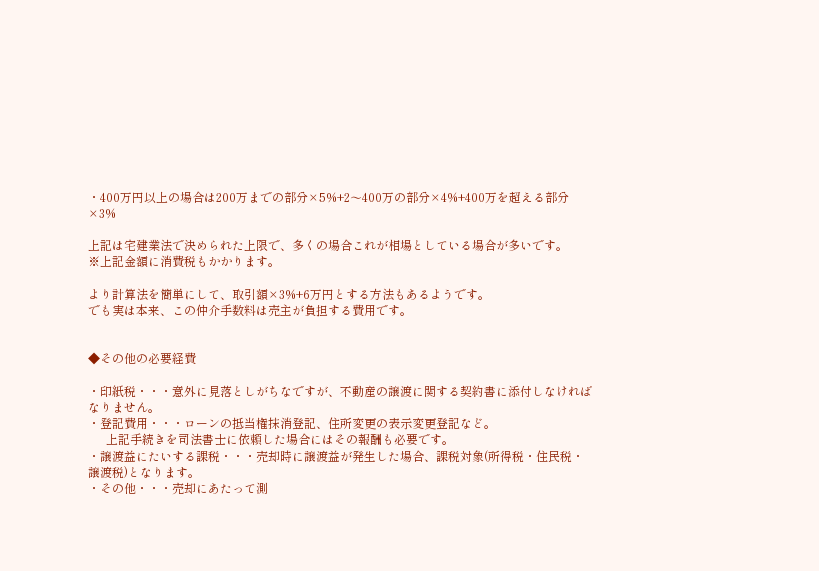・400万円以上の場合は200万までの部分×5%+2〜400万の部分×4%+400万を超える部分×3%

上記は宅建業法で決められた上限で、多くの場合これが相場としている場合が多いです。
※上記金額に消費税もかかります。

より計算法を簡単にして、取引額×3%+6万円とする方法もあるようです。
でも実は本来、この仲介手数料は売主が負担する費用です。


◆その他の必要経費

・印紙税・・・意外に見落としがちなですが、不動産の譲渡に関する契約書に添付しなければなりません。
・登記費用・・・ローンの抵当権抹消登記、住所変更の表示変更登記など。
      上記手続きを司法書士に依頼した場合にはその報酬も必要です。
・譲渡益にたいする課税・・・売却時に譲渡益が発生した場合、課税対象(所得税・住民税・譲渡税)となります。
・その他・・・売却にあたって測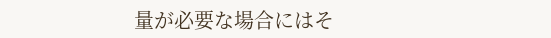量が必要な場合にはそ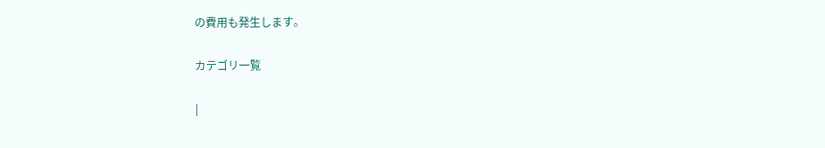の費用も発生します。

カテゴリ一覧

|